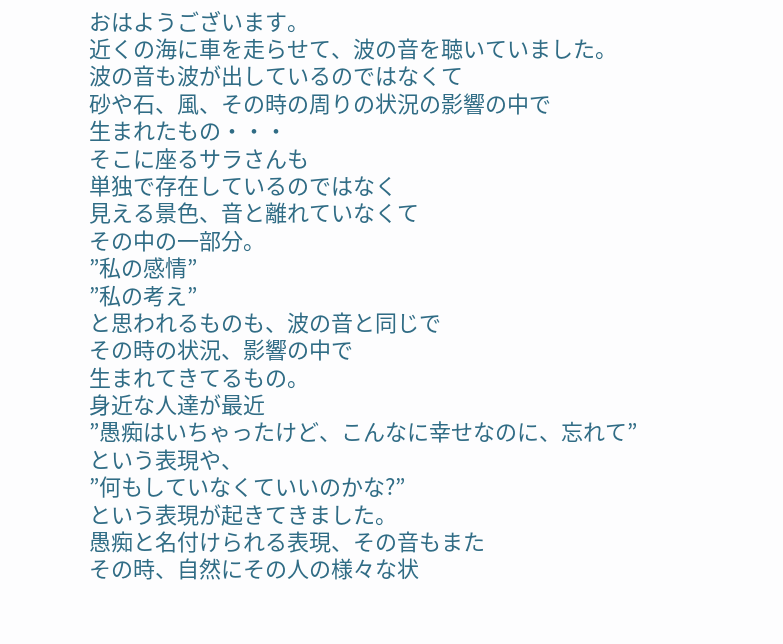おはようございます。
近くの海に車を走らせて、波の音を聴いていました。
波の音も波が出しているのではなくて
砂や石、風、その時の周りの状況の影響の中で
生まれたもの・・・
そこに座るサラさんも
単独で存在しているのではなく
見える景色、音と離れていなくて
その中の一部分。
”私の感情”
”私の考え”
と思われるものも、波の音と同じで
その時の状況、影響の中で
生まれてきてるもの。
身近な人達が最近
”愚痴はいちゃったけど、こんなに幸せなのに、忘れて”
という表現や、
”何もしていなくていいのかな?”
という表現が起きてきました。
愚痴と名付けられる表現、その音もまた
その時、自然にその人の様々な状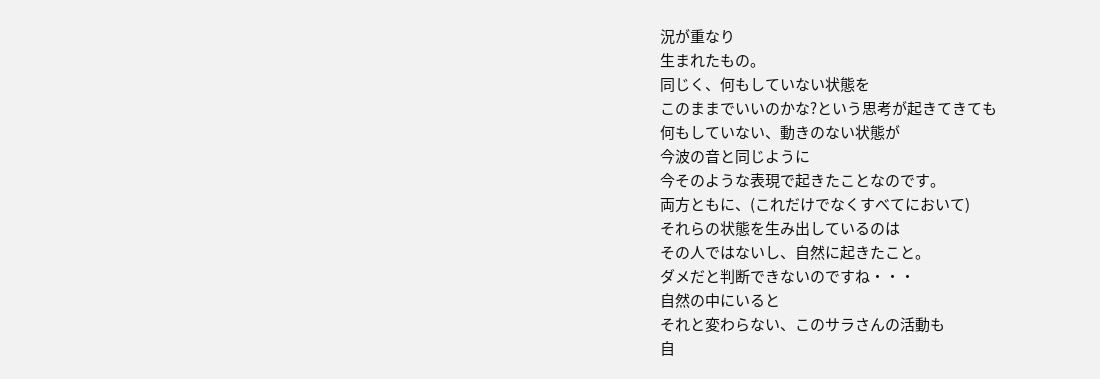況が重なり
生まれたもの。
同じく、何もしていない状態を
このままでいいのかな?という思考が起きてきても
何もしていない、動きのない状態が
今波の音と同じように
今そのような表現で起きたことなのです。
両方ともに、(これだけでなくすべてにおいて)
それらの状態を生み出しているのは
その人ではないし、自然に起きたこと。
ダメだと判断できないのですね・・・
自然の中にいると
それと変わらない、このサラさんの活動も
自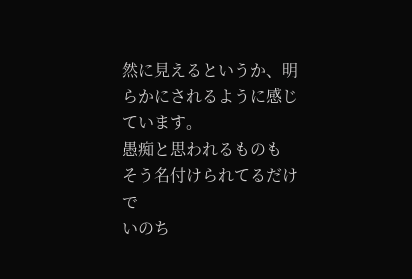然に見えるというか、明らかにされるように感じています。
愚痴と思われるものも
そう名付けられてるだけで
いのち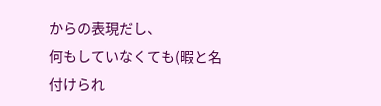からの表現だし、
何もしていなくても(暇と名付けられ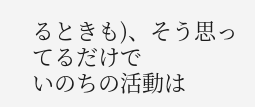るときも)、そう思ってるだけで
いのちの活動は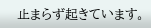止まらず起きています。